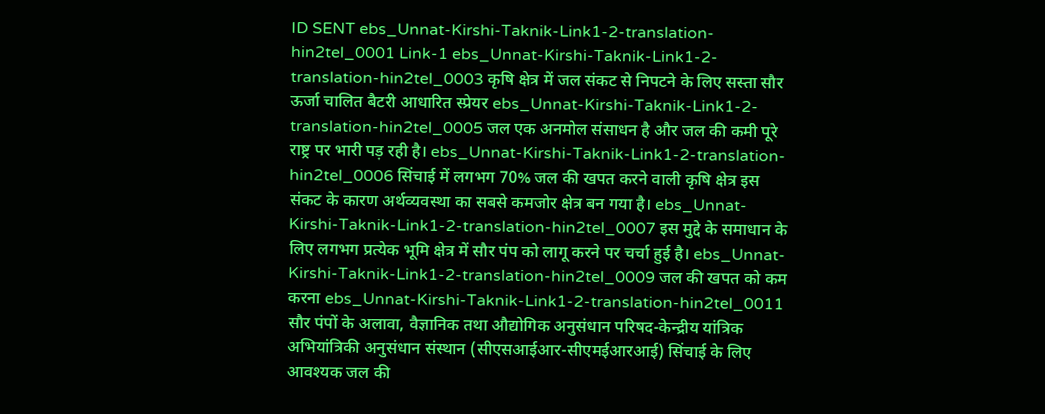ID SENT ebs_Unnat-Kirshi-Taknik-Link1-2-translation-hin2tel_0001 Link-1 ebs_Unnat-Kirshi-Taknik-Link1-2-translation-hin2tel_0003 कृषि क्षेत्र में जल संकट से निपटने के लिए सस्ता सौर ऊर्जा चालित बैटरी आधारित स्प्रेयर ebs_Unnat-Kirshi-Taknik-Link1-2-translation-hin2tel_0005 जल एक अनमोल संसाधन है और जल की कमी पूरे राष्ट्र पर भारी पड़ रही है। ebs_Unnat-Kirshi-Taknik-Link1-2-translation-hin2tel_0006 सिंचाई में लगभग 70% जल की खपत करने वाली कृषि क्षेत्र इस संकट के कारण अर्थव्यवस्था का सबसे कमजोर क्षेत्र बन गया है। ebs_Unnat-Kirshi-Taknik-Link1-2-translation-hin2tel_0007 इस मुद्दे के समाधान के लिए लगभग प्रत्येक भूमि क्षेत्र में सौर पंप को लागू करने पर चर्चा हुई है। ebs_Unnat-Kirshi-Taknik-Link1-2-translation-hin2tel_0009 जल की खपत को कम करना ebs_Unnat-Kirshi-Taknik-Link1-2-translation-hin2tel_0011 सौर पंपों के अलावा, वैज्ञानिक तथा औद्योगिक अनुसंधान परिषद-केन्द्रीय यांत्रिक अभियांत्रिकी अनुसंधान संस्थान (सीएसआईआर-सीएमईआरआई) सिंचाई के लिए आवश्यक जल की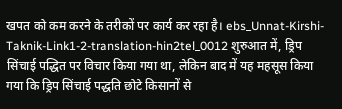खपत को कम करने के तरीकों पर कार्य कर रहा है। ebs_Unnat-Kirshi-Taknik-Link1-2-translation-hin2tel_0012 शुरुआत में, ड्रिप सिंचाई पद्धित पर विचार किया गया था, लेकिन बाद में यह महसूस किया गया कि ड्रिप सिंचाई पद्धति छोटे किसानों से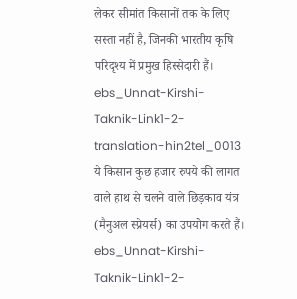लेकर सीमांत किसानों तक के लिए सस्ता नहीं है, जिनकी भारतीय कृषि परिदृश्य में प्रमुख हिस्सेदारी हैं। ebs_Unnat-Kirshi-Taknik-Link1-2-translation-hin2tel_0013 ये किसान कुछ हजार रुपये की लागत वाले हाथ से चलने वाले छिड़काव यंत्र (मैनुअल स्प्रेयर्स) का उपयोग करते हैं। ebs_Unnat-Kirshi-Taknik-Link1-2-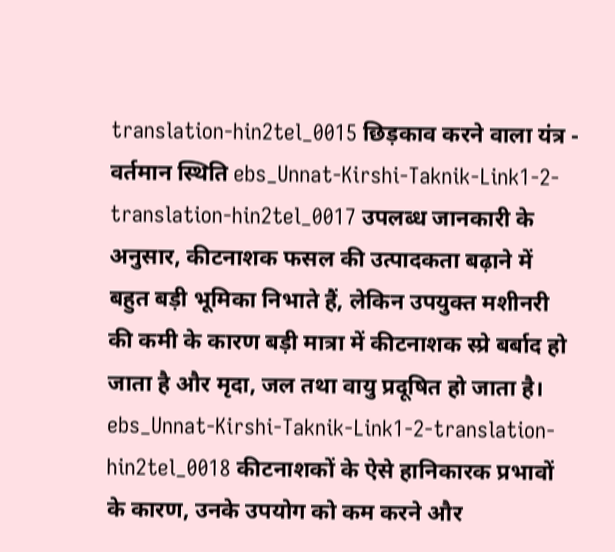translation-hin2tel_0015 छिड़काव करने वाला यंत्र - वर्तमान स्थिति ebs_Unnat-Kirshi-Taknik-Link1-2-translation-hin2tel_0017 उपलब्ध जानकारी के अनुसार, कीटनाशक फसल की उत्पादकता बढ़ाने में बहुत बड़ी भूमिका निभाते हैं, लेकिन उपयुक्त मशीनरी की कमी के कारण बड़ी मात्रा में कीटनाशक स्प्रे बर्बाद हो जाता है और मृदा, जल तथा वायु प्रदूषित हो जाता है। ebs_Unnat-Kirshi-Taknik-Link1-2-translation-hin2tel_0018 कीटनाशकों के ऐसे हानिकारक प्रभावों के कारण, उनके उपयोग को कम करने और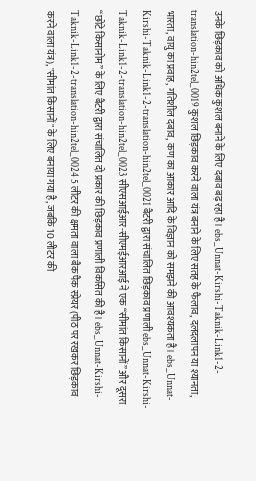उनके छिड़काव को अधिक कुशल बनाने के लिए दबाव बढ़ रहा है। ebs_Unnat-Kirshi-Taknik-Link1-2-translation-hin2tel_0019 कुशल छिड़काव करने वाला यंत्र बनाने के लिए सतह के फैलाव, दलदलापन या श्यानता, भारता, वायु का प्रवाह, गतिशील दबाव, कण का आकार आदि के विज्ञान को समझने की आवश्यकता है। ebs_Unnat-Kirshi-Taknik-Link1-2-translation-hin2tel_0021 बैटरी द्वारा संचालित छिड़काव प्रणाली ebs_Unnat-Kirshi-Taknik-Link1-2-translation-hin2tel_0023 सीएसआईआर-सीएमईआरआई ने एक “सीमांत किसानों” और दूसरा “छोटे किसानोम” के लिए बैटरी द्वारा संचालित दो प्रकार की छिड़काव प्रणाली विकसित की है। ebs_Unnat-Kirshi-Taknik-Link1-2-translation-hin2tel_0024 5 लीटर की क्षमता वाला बैक पैक स्प्रेयर (पीठ पर रखकर छिड़काव करने वाला यंत्र), "सीमांत किसानों" के लिए बनाया गया है, जबकि 10 लीटर की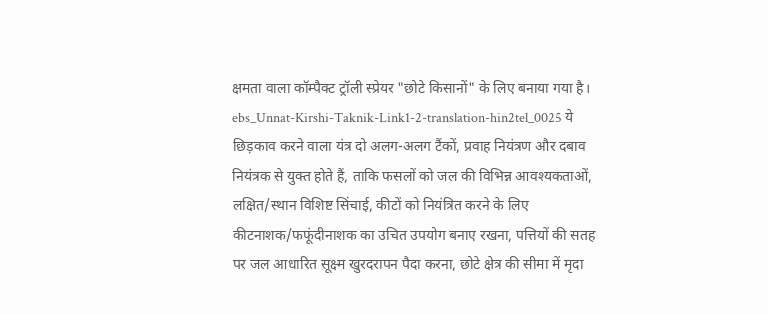क्षमता वाला कॉम्पैक्ट ट्रॉली स्प्रेयर "छोटे किसानों" के लिए बनाया गया है। ebs_Unnat-Kirshi-Taknik-Link1-2-translation-hin2tel_0025 ये छिड़काव करने वाला यंत्र दो अलग-अलग टैंकों, प्रवाह नियंत्रण और दबाव नियंत्रक से युक्त होते हैं, ताकि फसलों को जल की विभिन्न आवश्यकताओं, लक्षित/स्थान विशिष्ट सिंचाई, कीटों को नियंत्रित करने के लिए कीटनाशक/फफूंदीनाशक का उचित उपयोग बनाए रखना, पत्तियों की सतह पर जल आधारित सूक्ष्म खुरदरापन पैदा करना, छोटे क्षेत्र की सीमा में मृदा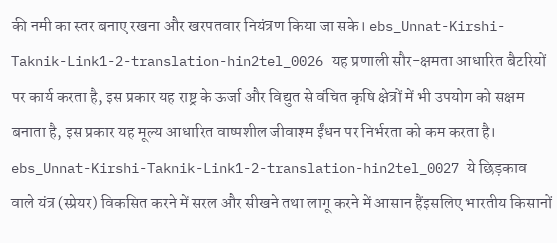की नमी का स्तर बनाए रखना और खरपतवार नियंत्रण किया जा सके। ebs_Unnat-Kirshi-Taknik-Link1-2-translation-hin2tel_0026 यह प्रणाली सौर-क्षमता आधारित बैटरियों पर कार्य करता है, इस प्रकार यह राष्ट्र के ऊर्जा और विद्युत से वंचित कृषि क्षेत्रों में भी उपयोग को सक्षम बनाता है, इस प्रकार यह मूल्य आधारित वाष्पशील जीवाश्म ईंधन पर निर्भरता को कम करता है। ebs_Unnat-Kirshi-Taknik-Link1-2-translation-hin2tel_0027 ये छिड़काव वाले यंत्र (स्प्रेयर) विकसित करने में सरल और सीखने तथा लागू करने में आसान हैंइसलिए भारतीय किसानों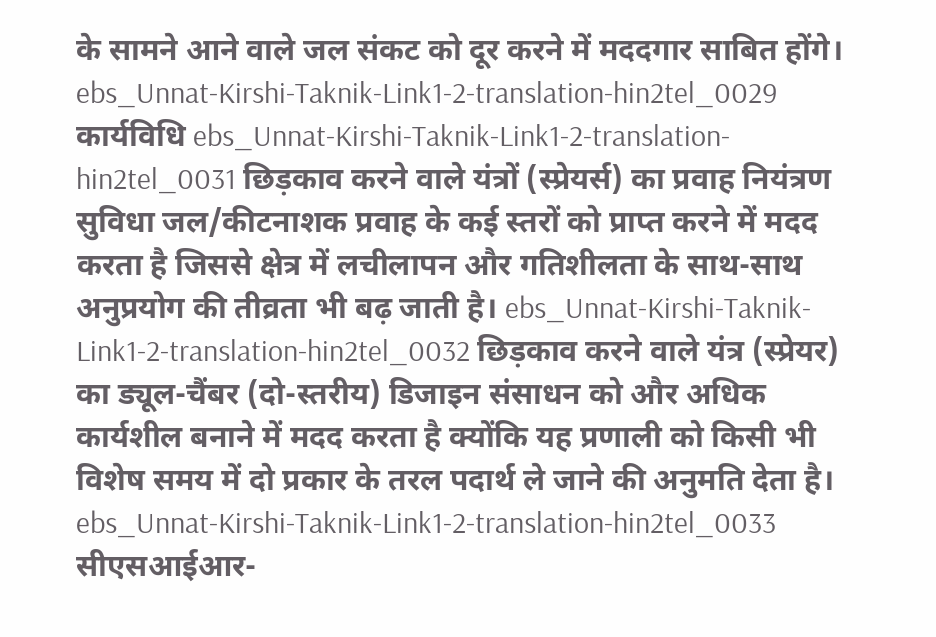के सामने आने वाले जल संकट को दूर करने में मददगार साबित होंगे। ebs_Unnat-Kirshi-Taknik-Link1-2-translation-hin2tel_0029 कार्यविधि ebs_Unnat-Kirshi-Taknik-Link1-2-translation-hin2tel_0031 छिड़काव करने वाले यंत्रों (स्प्रेयर्स) का प्रवाह नियंत्रण सुविधा जल/कीटनाशक प्रवाह के कई स्तरों को प्राप्त करने में मदद करता है जिससे क्षेत्र में लचीलापन और गतिशीलता के साथ-साथ अनुप्रयोग की तीव्रता भी बढ़ जाती है। ebs_Unnat-Kirshi-Taknik-Link1-2-translation-hin2tel_0032 छिड़काव करने वाले यंत्र (स्प्रेयर) का ड्यूल-चैंबर (दो-स्तरीय) डिजाइन संसाधन को और अधिक कार्यशील बनाने में मदद करता है क्योंकि यह प्रणाली को किसी भी विशेष समय में दो प्रकार के तरल पदार्थ ले जाने की अनुमति देता है। ebs_Unnat-Kirshi-Taknik-Link1-2-translation-hin2tel_0033 सीएसआईआर-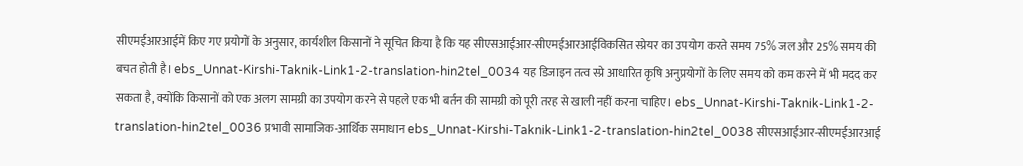सीएमईआरआईमें किए गए प्रयोगों के अनुसार, कार्यशील किसानों ने सूचित किया है कि यह सीएसआईआर-सीएमईआरआईविकसित स्प्रेयर का उपयोग करते समय 75% जल और 25% समय की बचत होती है। ebs_Unnat-Kirshi-Taknik-Link1-2-translation-hin2tel_0034 यह डिजाइन तत्व स्प्रे आधारित कृषि अनुप्रयोगों के लिए समय को कम करने में भी मदद कर सकता है, क्योंकि किसानों को एक अलग सामग्री का उपयोग करने से पहले एक भी बर्तन की सामग्री को पूरी तरह से खाली नहीं करना चाहिए। ebs_Unnat-Kirshi-Taknik-Link1-2-translation-hin2tel_0036 प्रभावी सामाजिक-आर्थिक समाधान ebs_Unnat-Kirshi-Taknik-Link1-2-translation-hin2tel_0038 सीएसआईआर-सीएमईआरआई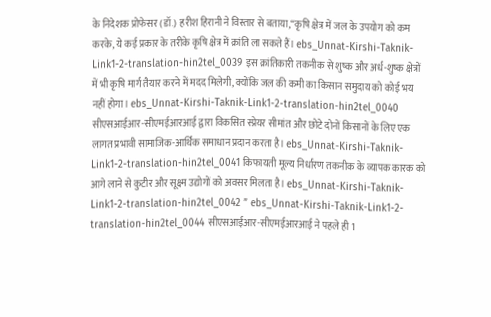के निदेशक प्रोफेसर (डॉ.) हरीश हिरानी ने विस्तार से बताया,“कृषि क्षेत्र में जल के उपयोग को कम करके, ये कई प्रकार के तरीके कृषि क्षेत्र में क्रांति ला सकते हैं। ebs_Unnat-Kirshi-Taknik-Link1-2-translation-hin2tel_0039 इस क्रांतिकारी तकनीक से शुष्क और अर्ध-शुष्क क्षेत्रों में भी कृषि मार्ग तैयार करने में मदद मिलेगी, क्योंकि जल की कमी का किसान समुदाय को कोई भय नहीं होगा। ebs_Unnat-Kirshi-Taknik-Link1-2-translation-hin2tel_0040 सीएसआईआर-सीएमईआरआई द्वारा विकसित स्प्रेयर सीमांत और छोटे दोनों किसानों के लिए एक लागत प्रभावी सामाजिक-आर्थिक समाधान प्रदान करता है। ebs_Unnat-Kirshi-Taknik-Link1-2-translation-hin2tel_0041 किफायती मूल्य निर्धारण तकनीक के व्यापक कारक को आगे लाने से कुटीर और सूक्ष्म उद्योगों को अवसर मिलता है। ebs_Unnat-Kirshi-Taknik-Link1-2-translation-hin2tel_0042 ” ebs_Unnat-Kirshi-Taknik-Link1-2-translation-hin2tel_0044 सीएसआईआर-सीएमईआरआई ने पहले ही 1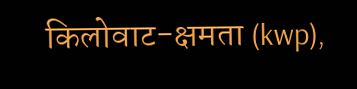किलोवाट-क्षमता (kwp),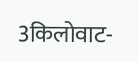3किलोवाट-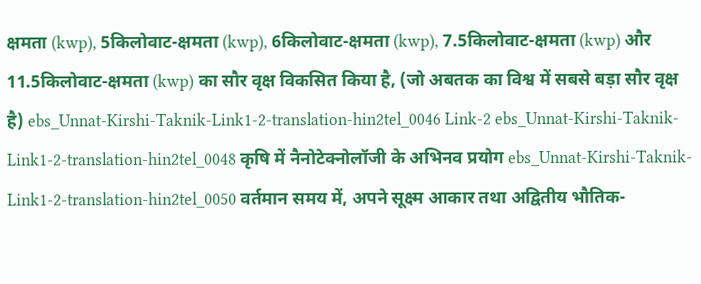क्षमता (kwp), 5किलोवाट-क्षमता (kwp), 6किलोवाट-क्षमता (kwp), 7.5किलोवाट-क्षमता (kwp) और 11.5किलोवाट-क्षमता (kwp) का सौर वृक्ष विकसित किया है, (जो अबतक का विश्व में सबसे बड़ा सौर वृक्ष है) ebs_Unnat-Kirshi-Taknik-Link1-2-translation-hin2tel_0046 Link-2 ebs_Unnat-Kirshi-Taknik-Link1-2-translation-hin2tel_0048 कृषि में नैनोटेक्नोलॉजी के अभिनव प्रयोग ebs_Unnat-Kirshi-Taknik-Link1-2-translation-hin2tel_0050 वर्तमान समय में, अपने सूक्ष्म आकार तथा अद्वितीय भौतिक-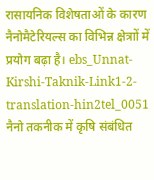रासायनिक विशेषताओं के कारण नैनोमैटेरियल्स का विभिन्न क्षेत्राों में प्रयोग बढ़ा है। ebs_Unnat-Kirshi-Taknik-Link1-2-translation-hin2tel_0051 नैनो तकनीक में कृषि संबंधित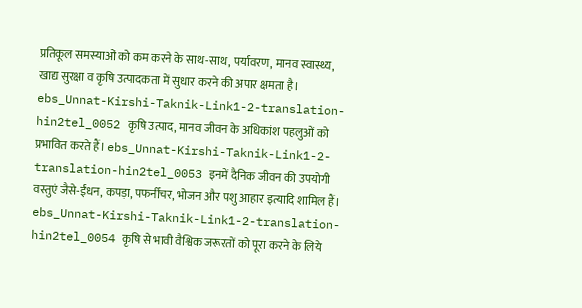प्रतिकूल समस्याओं को कम करने के साथ-साथ, पर्यावरण, मानव स्वास्थ्य, खाद्य सुरक्षा व कृषि उत्पादकता में सुधार करने की अपार क्षमता है। ebs_Unnat-Kirshi-Taknik-Link1-2-translation-hin2tel_0052 कृषि उत्पाद, मानव जीवन के अधिकांश पहलुओं को प्रभावित करते हैं। ebs_Unnat-Kirshi-Taknik-Link1-2-translation-hin2tel_0053 इनमें दैनिक जीवन की उपयोगी वस्तुएं जैसे-ईंधन, कपड़ा, पफर्नीचर, भोजन और पशु आहार इत्यादि शामिल हैं। ebs_Unnat-Kirshi-Taknik-Link1-2-translation-hin2tel_0054 कृषि से भावी वैश्विक जरूरतों को पूरा करने के लिये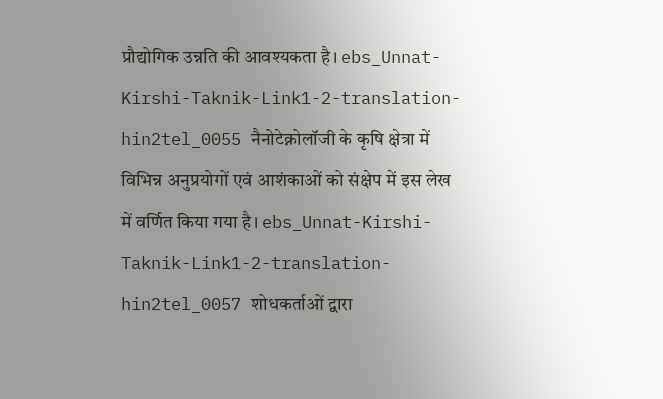प्रौद्योगिक उन्नति की आवश्यकता है। ebs_Unnat-Kirshi-Taknik-Link1-2-translation-hin2tel_0055 नैनोटेक्नोलॉजी के कृषि क्षेत्रा में विभिन्न अनुप्रयोगों एवं आशंकाओं को संक्षेप में इस लेख में वर्णित किया गया है। ebs_Unnat-Kirshi-Taknik-Link1-2-translation-hin2tel_0057 शोधकर्ताओं द्वारा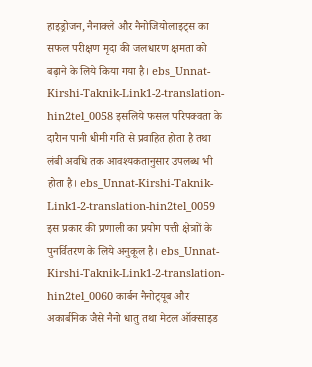हाइड्रोजन, नैनाक्ले और नैनोजियोलाइट्‌स का सफल परीक्षण मृदा की जलधारण क्षमता को बढ़ाने के लिये किया गया है। ebs_Unnat-Kirshi-Taknik-Link1-2-translation-hin2tel_0058 इसलिये फसल परिपक्वता के दारैान पानी धीमी गति से प्रवाहित होता है तथा लंबी अवधि तक आवश्यकतानुसार उपलब्ध भी होता है। ebs_Unnat-Kirshi-Taknik-Link1-2-translation-hin2tel_0059 इस प्रकार की प्रणाली का प्रयोग पत्ती क्षेत्राों के पुनर्वितरण के लिये अनुकूल है। ebs_Unnat-Kirshi-Taknik-Link1-2-translation-hin2tel_0060 कार्बन नैनोट्‌यूब और अकार्बनिक जैसे नैनो धातु तथा मेटल ऑक्साइड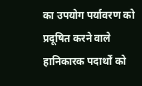का उपयोग पर्यावरण को प्रदूषित करने वाले हानिकारक पदार्थों को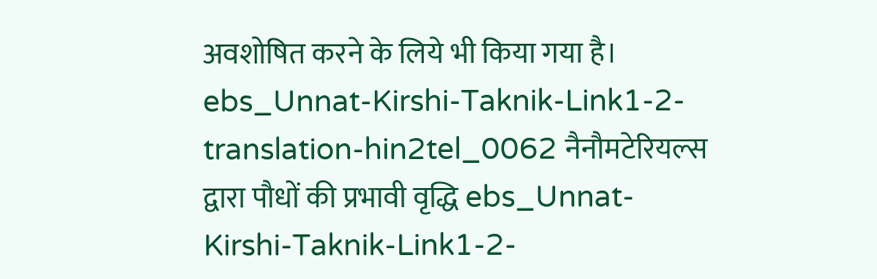अवशोषित करने के लिये भी किया गया है। ebs_Unnat-Kirshi-Taknik-Link1-2-translation-hin2tel_0062 नैनौमटेरियल्स द्वारा पौधों की प्रभावी वृद्धि ebs_Unnat-Kirshi-Taknik-Link1-2-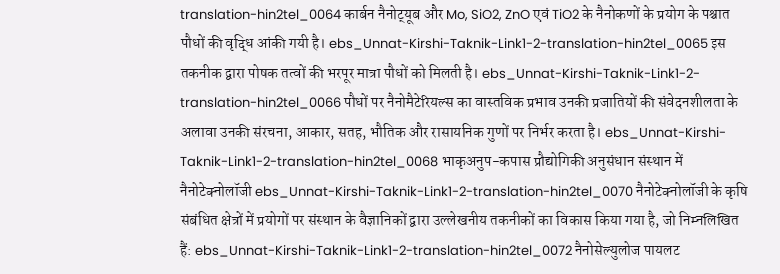translation-hin2tel_0064 कार्बन नैनोट्‌यूब और Mo, SiO2, ZnO एवं TiO2 के नैनोकणों के प्रयोग के पश्चात पौधों की वृद्धि आंकी गयी है। ebs_Unnat-Kirshi-Taknik-Link1-2-translation-hin2tel_0065 इस तकनीक द्वारा पोषक तत्वों की भरपूर मात्रा पौधों को मिलती है। ebs_Unnat-Kirshi-Taknik-Link1-2-translation-hin2tel_0066 पौधों पर नैनोमैटेरियल्स का वास्तविक प्रभाव उनकी प्रजातियों की संवेदनशीलता के अलावा उनकी संरचना, आकार, सतह, भौतिक और रासायनिक गुणों पर निर्भर करता है। ebs_Unnat-Kirshi-Taknik-Link1-2-translation-hin2tel_0068 भाकृअनुप-कपास प्रौद्योगिकी अनुसंधान संस्थान में नैनोटेक्नोलॉजी ebs_Unnat-Kirshi-Taknik-Link1-2-translation-hin2tel_0070 नैनोटेक्नोलॉजी के कृषि संबंधित क्षेत्रों में प्रयोगों पर संस्थान के वैज्ञानिकों द्वारा उल्लेखनीय तकनीकों का विकास किया गया है, जो निम्नलिखित हैं: ebs_Unnat-Kirshi-Taknik-Link1-2-translation-hin2tel_0072 नैनोसेल्युलोज पायलट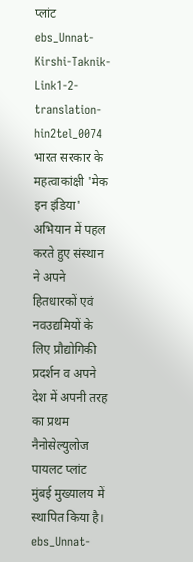प्लांट ebs_Unnat-Kirshi-Taknik-Link1-2-translation-hin2tel_0074 भारत सरकार के महत्वाकांक्षी 'मेक इन इंडिया' अभियान में पहल करते हुए संस्थान ने अपने हितधारकों एवं नवउद्यमियों के लिए प्रौद्योगिकी प्रदर्शन व अपने देश में अपनी तरह का प्रथम नैनोसेल्युलोज पायलट प्लांट मुंबई मुख्यालय में स्थापित किया है। ebs_Unnat-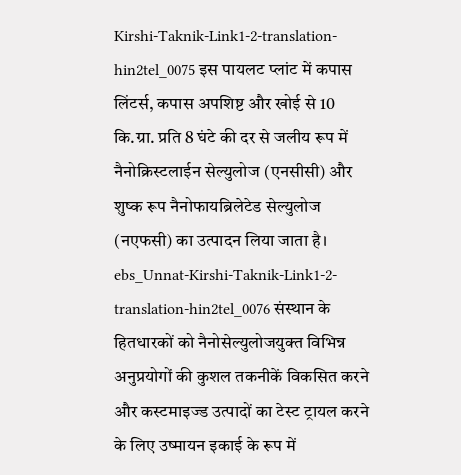Kirshi-Taknik-Link1-2-translation-hin2tel_0075 इस पायलट प्लांट में कपास लिंटर्स, कपास अपशिष्ट और खोई से 10 कि.ग्रा. प्रति 8 घंटे की दर से जलीय रूप में नैनोक्रिस्टलाईन सेल्युलोज (एनसीसी) और शुष्क रूप नैनोफायब्रिलेटेड सेल्युलोज (नएफसी) का उत्पादन लिया जाता है। ebs_Unnat-Kirshi-Taknik-Link1-2-translation-hin2tel_0076 संस्थान के हितधारकों को नैनोसेल्युलोजयुक्त विभिन्न अनुप्रयोगों की कुशल तकनीकें विकसित करने और कस्टमाइज्ड उत्पादों का टेस्ट ट्रायल करने के लिए उष्मायन इकाई के रूप में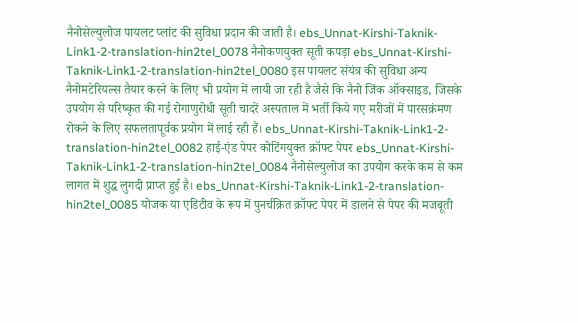नैनोसेल्युलोज पायलट प्लांट की सुविधा प्रदान की जाती है। ebs_Unnat-Kirshi-Taknik-Link1-2-translation-hin2tel_0078 नैनोकणयुक्त सूती कपड़ा ebs_Unnat-Kirshi-Taknik-Link1-2-translation-hin2tel_0080 इस पायलट संयंत्र की सुविधा अन्य नैनोमटेरियल्स तैयार करने के लिए भी प्रयोग में लायी जा रही है जैसे कि नैनो जिंक ऑक्साइड, जिसके उपयोग से परिष्कृत की गई रोगाणुरोधी सूती चादरें अस्पताल में भर्ती किये गए मरीजों में पारसक्रंमण रोकने के लिए सफलतापूर्वक प्रयोग में लाई रही हैं। ebs_Unnat-Kirshi-Taknik-Link1-2-translation-hin2tel_0082 हाई-एंड पेपर कोटिंगयुक्त क्रॉफ्ट पेपर ebs_Unnat-Kirshi-Taknik-Link1-2-translation-hin2tel_0084 नैनोसेल्युलोज का उपयोग करके कम से कम लागत में शुद्ध लुगदी प्राप्त हुई है। ebs_Unnat-Kirshi-Taknik-Link1-2-translation-hin2tel_0085 योजक या एडिटीव के रूप में पुनर्चक्रित क्रॉफ्ट पेपर में डालने से पेपर की मजबूती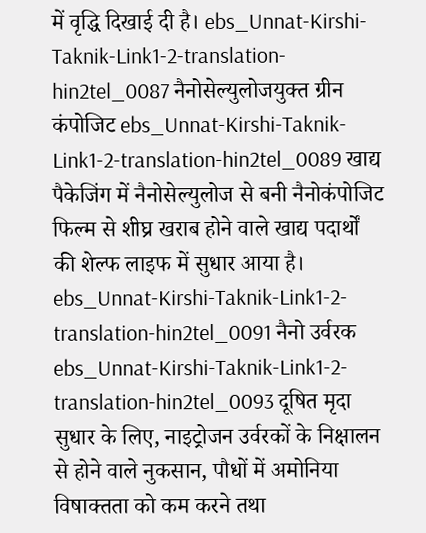में वृद्धि दिखाई दी है। ebs_Unnat-Kirshi-Taknik-Link1-2-translation-hin2tel_0087 नैनोसेल्युलोजयुक्त ग्रीन कंपोजिट ebs_Unnat-Kirshi-Taknik-Link1-2-translation-hin2tel_0089 खाद्य पैकेजिंग में नैनोसेल्युलोज से बनी नैनोकंपोजिट फिल्म से शीघ्र खराब होने वाले खाद्य पदार्थों की शेल्फ लाइफ में सुधार आया है। ebs_Unnat-Kirshi-Taknik-Link1-2-translation-hin2tel_0091 नैनो उर्वरक ebs_Unnat-Kirshi-Taknik-Link1-2-translation-hin2tel_0093 दूषित मृदा सुधार के लिए, नाइट्रोजन उर्वरकों के निक्षालन से होने वाले नुकसान, पौधों में अमोनिया विषाक्तता को कम करने तथा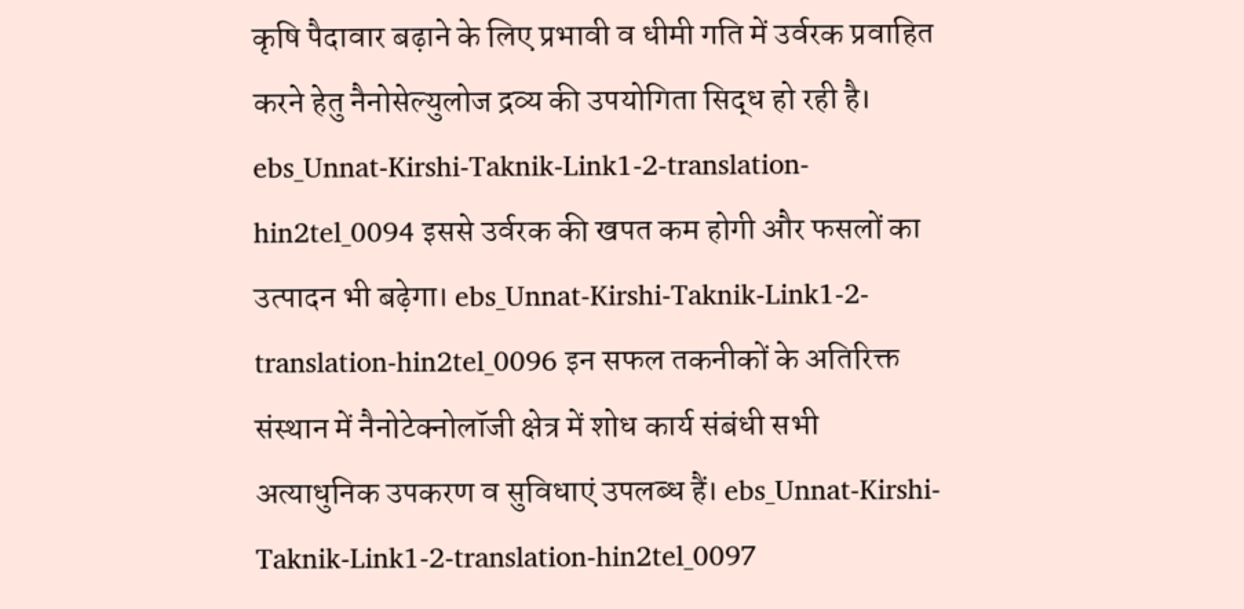कृषि पैदावार बढ़ाने के लिए प्रभावी व धीमी गति में उर्वरक प्रवाहित करने हेतु नैनोसेल्युलोज द्रव्य की उपयोगिता सिद्ध हो रही है। ebs_Unnat-Kirshi-Taknik-Link1-2-translation-hin2tel_0094 इससे उर्वरक की खपत कम होगी और फसलों का उत्पादन भी बढ़ेगा। ebs_Unnat-Kirshi-Taknik-Link1-2-translation-hin2tel_0096 इन सफल तकनीकों के अतिरिक्त संस्थान में नैनोटेक्नोलॉजी क्षेत्र में शोध कार्य संबंधी सभी अत्याधुनिक उपकरण व सुविधाएं उपलब्ध हैं। ebs_Unnat-Kirshi-Taknik-Link1-2-translation-hin2tel_0097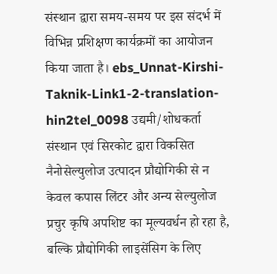संस्थान द्वारा समय-समय पर इस संदर्भ में विभिन्न प्रशिक्षण कार्यक्रमों का आयोजन किया जाता है। ebs_Unnat-Kirshi-Taknik-Link1-2-translation-hin2tel_0098 उद्यमी/शोधकर्ता संस्थान एवं सिरकोट द्वारा विकसित नैनोसेल्युलोज उत्पादन प्रौद्योगिकी से न केवल कपास लिंटर और अन्य सेल्युलोज प्रचुर कृषि अपशिष्ट का मूल्यवर्धन हो रहा है, बल्कि प्रौद्योगिकी लाइसेंसिग के लिए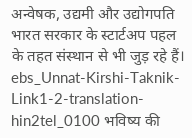अन्वेषक, उद्यमी और उद्योगपति भारत सरकार के स्टार्टअप पहल के तहत संस्थान से भी जुड़ रहे हैं। ebs_Unnat-Kirshi-Taknik-Link1-2-translation-hin2tel_0100 भविष्य की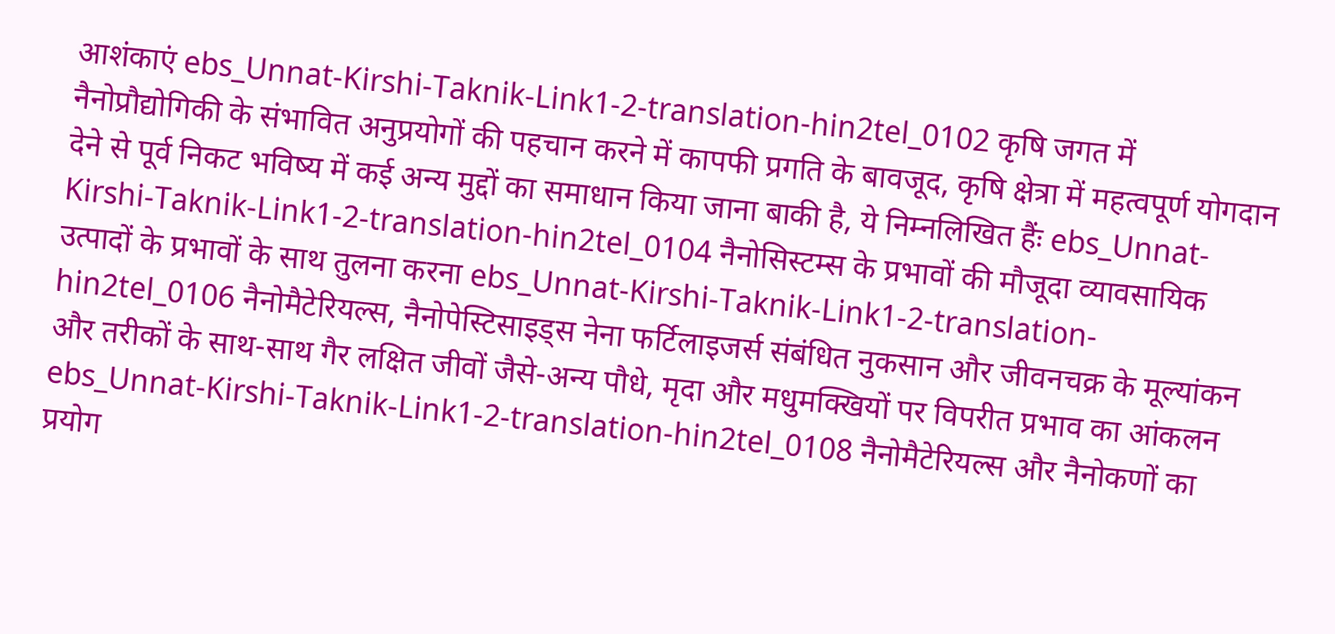आशंकाएं ebs_Unnat-Kirshi-Taknik-Link1-2-translation-hin2tel_0102 कृषि जगत में नैनोप्रौद्योगिकी के संभावित अनुप्रयोगों की पहचान करने में कापफी प्रगति के बावजूद, कृषि क्षेत्रा में महत्वपूर्ण योगदान देने से पूर्व निकट भविष्य में कई अन्य मुद्दों का समाधान किया जाना बाकी है, ये निम्नलिखित हैंः ebs_Unnat-Kirshi-Taknik-Link1-2-translation-hin2tel_0104 नैनोसिस्टम्स के प्रभावों की मौजूदा व्यावसायिक उत्पादों के प्रभावों के साथ तुलना करना ebs_Unnat-Kirshi-Taknik-Link1-2-translation-hin2tel_0106 नैनोमैटेरियल्स, नैनोपेस्टिसाइड्स नेना फर्टिलाइजर्स संबंधित नुकसान और जीवनचक्र के मूल्यांकन और तरीकों के साथ-साथ गैर लक्षित जीवों जैसे-अन्य पौधे, मृदा और मधुमक्खियों पर विपरीत प्रभाव का आंकलन ebs_Unnat-Kirshi-Taknik-Link1-2-translation-hin2tel_0108 नैनोमैटेरियल्स और नैनोकणों का प्रयोग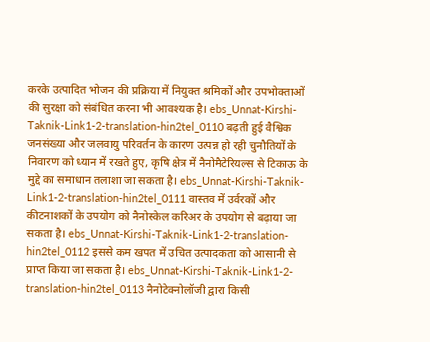करके उत्पादित भोजन की प्रक्रिया में नियुक्त श्रमिकों और उपभोक्ताओं की सुरक्षा को संबंधित करना भी आवश्यक है। ebs_Unnat-Kirshi-Taknik-Link1-2-translation-hin2tel_0110 बढ़ती हुई वैश्विक जनसंख्या और जलवायु परिवर्तन के कारण उत्पन्न हो रही चुनौतियों के निवारण को ध्यान में रखते हुए, कृषि क्षेत्र में नैनोमैटेरियल्स से टिकाऊ के मुद्दे का समाधान तलाशा जा सकता है। ebs_Unnat-Kirshi-Taknik-Link1-2-translation-hin2tel_0111 वास्तव में उर्वरकों और कीटनाशकों के उपयोग को नैनोस्केल करिअर के उपयोग से बढ़ाया जा सकता है। ebs_Unnat-Kirshi-Taknik-Link1-2-translation-hin2tel_0112 इससे कम खपत में उचित उत्पादकता को आसानी से प्राप्त किया जा सकता है। ebs_Unnat-Kirshi-Taknik-Link1-2-translation-hin2tel_0113 नैनोटेक्नोलॉजी द्वारा किसी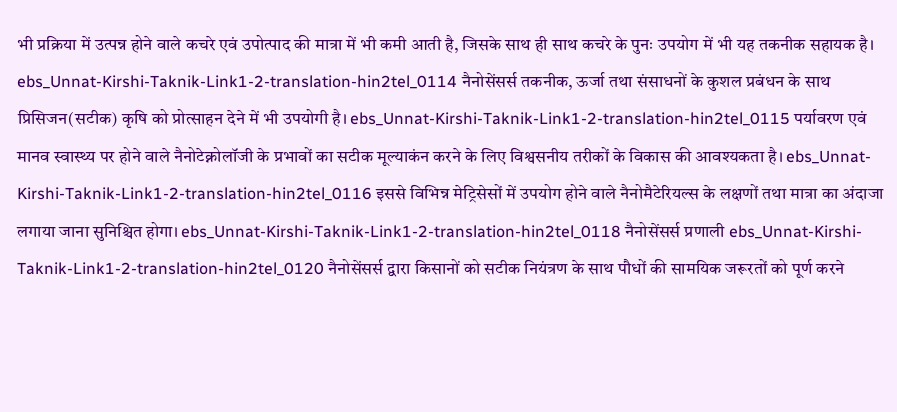भी प्रक्रिया में उत्पन्न होने वाले कचरे एवं उपोत्पाद की मात्रा में भी कमी आती है, जिसके साथ ही साथ कचरे के पुनः उपयोग में भी यह तकनीक सहायक है। ebs_Unnat-Kirshi-Taknik-Link1-2-translation-hin2tel_0114 नैनोसेंसर्स तकनीक, ऊर्जा तथा संसाधनों के कुशल प्रबंधन के साथ प्रिसिजन(सटीक) कृषि को प्रोत्साहन देने में भी उपयोगी है। ebs_Unnat-Kirshi-Taknik-Link1-2-translation-hin2tel_0115 पर्यावरण एवं मानव स्वास्थ्य पर होने वाले नैनोटेक्नोलॉजी के प्रभावों का सटीक मूल्याकंन करने के लिए विश्वसनीय तरीकों के विकास की आवश्यकता है। ebs_Unnat-Kirshi-Taknik-Link1-2-translation-hin2tel_0116 इससे विभिन्न मेट्रिसेसों में उपयोग होने वाले नैनोमैटेरियल्स के लक्षणों तथा मात्रा का अंदाजा लगाया जाना सुनिश्चित होगा। ebs_Unnat-Kirshi-Taknik-Link1-2-translation-hin2tel_0118 नैनोसेंसर्स प्रणाली ebs_Unnat-Kirshi-Taknik-Link1-2-translation-hin2tel_0120 नैनोसेंसर्स द्वारा किसानों को सटीक नियंत्रण के साथ पौधों की सामयिक जरूरतों को पूर्ण करने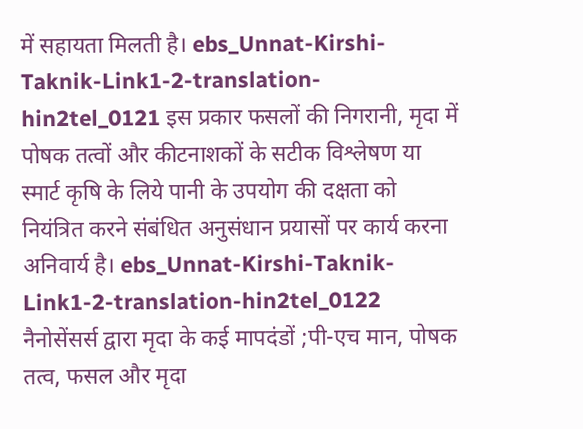में सहायता मिलती है। ebs_Unnat-Kirshi-Taknik-Link1-2-translation-hin2tel_0121 इस प्रकार फसलों की निगरानी, मृदा में पोषक तत्वों और कीटनाशकों के सटीक विश्लेषण या स्मार्ट कृषि के लिये पानी के उपयोग की दक्षता को नियंत्रित करने संबंधित अनुसंधान प्रयासों पर कार्य करना अनिवार्य है। ebs_Unnat-Kirshi-Taknik-Link1-2-translation-hin2tel_0122 नैनोसेंसर्स द्वारा मृदा के कई मापदंडों ;पी-एच मान, पोषक तत्व, फसल और मृदा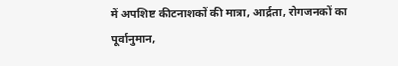में अपशिष्ट कीटनाशकों की मात्रा, आर्द्रता, रोगजनकों का पूर्वानुमान,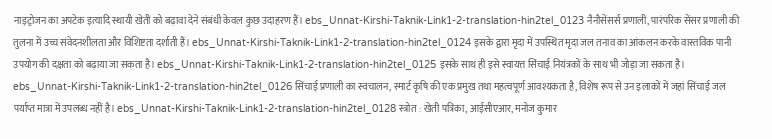नाइट्रोजन का अपटेक इत्यादि स्थायी खेती को बढ़ावा देने संबंधी केवल कुछ उदाहरण हैं। ebs_Unnat-Kirshi-Taknik-Link1-2-translation-hin2tel_0123 नैनौसेंसर्स प्रणाली, पारंपरिक सेंसर प्रणाली की तुलना में उच्च संवेदनशीलता और विशिष्टता दर्शाती हैं। ebs_Unnat-Kirshi-Taknik-Link1-2-translation-hin2tel_0124 इसके द्वारा मृदा में उपस्थित मृदा जल तनाव का आंकलन करके वास्तविक पानी उपयोग की दक्षता को बढ़ाया जा सकता है। ebs_Unnat-Kirshi-Taknik-Link1-2-translation-hin2tel_0125 इसके साथ ही इसे स्वायत्त सिंचाई नियंत्रकों के साथ भी जोड़ा जा सकता है। ebs_Unnat-Kirshi-Taknik-Link1-2-translation-hin2tel_0126 सिंचाई प्रणाली का स्वचालन, स्मार्ट कृषि की एक प्रमुख तथा महत्वपूर्ण आवश्यकता है, विशेष रूप से उन इलाकों में जहां सिंचाई जल पर्याप्त मात्रा में उपलब्ध नहीं है। ebs_Unnat-Kirshi-Taknik-Link1-2-translation-hin2tel_0128 स्त्रोत : खेती पत्रिका, आईसीएआर, मनोज कुमार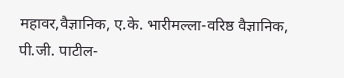महावर,वैज्ञानिक, ए.के. भारीमल्ला-वरिष्ठ वैज्ञानिक, पी.जी. पाटील-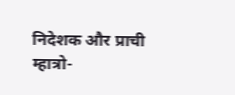निदेशक और प्राची म्हात्रो-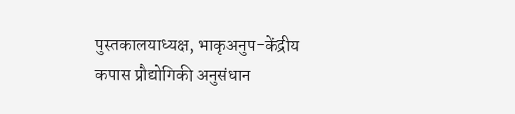पुस्तकालयाध्यक्ष, भाकृअनुप-केंद्रीय कपास प्रौद्योगिकी अनुसंधान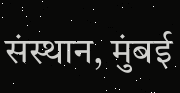संस्थान, मुंबई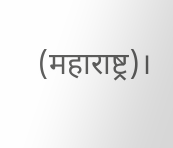(महाराष्ट्र)।